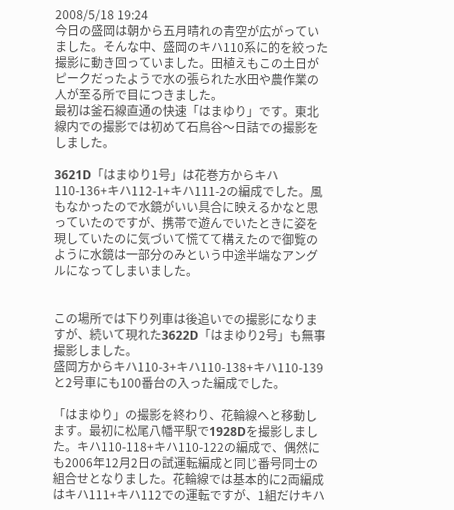2008/5/18 19:24
今日の盛岡は朝から五月晴れの青空が広がっていました。そんな中、盛岡のキハ110系に的を絞った撮影に動き回っていました。田植えもこの土日がピークだったようで水の張られた水田や農作業の人が至る所で目につきました。
最初は釜石線直通の快速「はまゆり」です。東北線内での撮影では初めて石鳥谷〜日詰での撮影をしました。

3621D「はまゆり1号」は花巻方からキハ110-136+キハ112-1+キハ111-2の編成でした。風もなかったので水鏡がいい具合に映えるかなと思っていたのですが、携帯で遊んでいたときに姿を現していたのに気づいて慌てて構えたので御覧のように水鏡は一部分のみという中途半端なアングルになってしまいました。


この場所では下り列車は後追いでの撮影になりますが、続いて現れた3622D「はまゆり2号」も無事撮影しました。
盛岡方からキハ110-3+キハ110-138+キハ110-139と2号車にも100番台の入った編成でした。

「はまゆり」の撮影を終わり、花輪線へと移動します。最初に松尾八幡平駅で1928Dを撮影しました。キハ110-118+キハ110-122の編成で、偶然にも2006年12月2日の試運転編成と同じ番号同士の組合せとなりました。花輪線では基本的に2両編成はキハ111+キハ112での運転ですが、1組だけキハ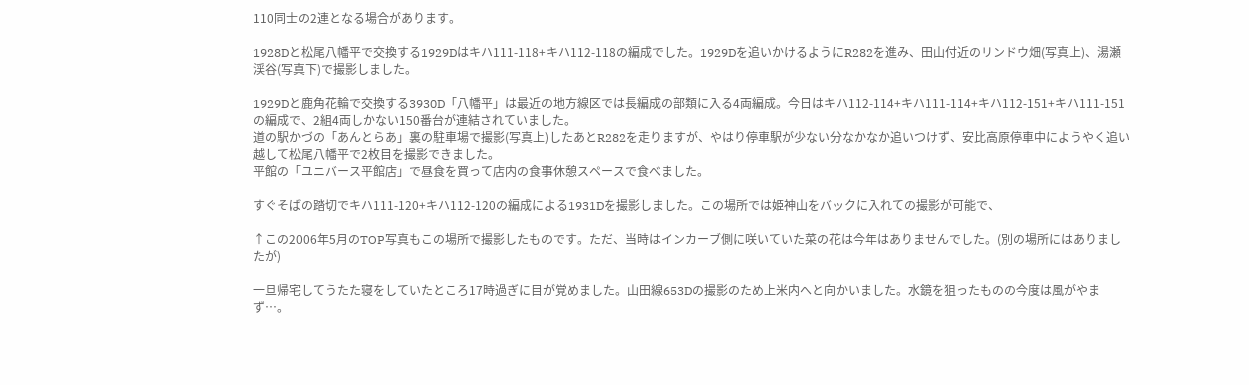110同士の2連となる場合があります。

1928Dと松尾八幡平で交換する1929Dはキハ111-118+キハ112-118の編成でした。1929Dを追いかけるようにR282を進み、田山付近のリンドウ畑(写真上)、湯瀬渓谷(写真下)で撮影しました。

1929Dと鹿角花輪で交換する3930D「八幡平」は最近の地方線区では長編成の部類に入る4両編成。今日はキハ112-114+キハ111-114+キハ112-151+キハ111-151の編成で、2組4両しかない150番台が連結されていました。
道の駅かづの「あんとらあ」裏の駐車場で撮影(写真上)したあとR282を走りますが、やはり停車駅が少ない分なかなか追いつけず、安比高原停車中にようやく追い越して松尾八幡平で2枚目を撮影できました。
平館の「ユニバース平館店」で昼食を買って店内の食事休憩スペースで食べました。

すぐそばの踏切でキハ111-120+キハ112-120の編成による1931Dを撮影しました。この場所では姫神山をバックに入れての撮影が可能で、

↑この2006年5月のTOP写真もこの場所で撮影したものです。ただ、当時はインカーブ側に咲いていた菜の花は今年はありませんでした。(別の場所にはありましたが)

一旦帰宅してうたた寝をしていたところ17時過ぎに目が覚めました。山田線653Dの撮影のため上米内へと向かいました。水鏡を狙ったものの今度は風がやまず…。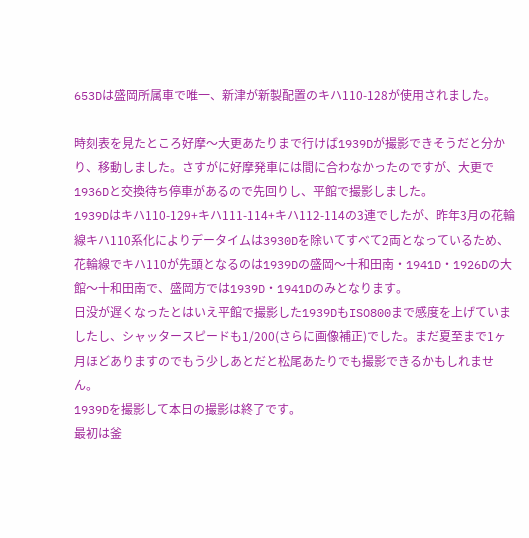653Dは盛岡所属車で唯一、新津が新製配置のキハ110-128が使用されました。

時刻表を見たところ好摩〜大更あたりまで行けば1939Dが撮影できそうだと分かり、移動しました。さすがに好摩発車には間に合わなかったのですが、大更で1936Dと交換待ち停車があるので先回りし、平館で撮影しました。
1939Dはキハ110-129+キハ111-114+キハ112-114の3連でしたが、昨年3月の花輪線キハ110系化によりデータイムは3930Dを除いてすべて2両となっているため、花輪線でキハ110が先頭となるのは1939Dの盛岡〜十和田南・1941D・1926Dの大館〜十和田南で、盛岡方では1939D・1941Dのみとなります。
日没が遅くなったとはいえ平館で撮影した1939DもISO800まで感度を上げていましたし、シャッタースピードも1/200(さらに画像補正)でした。まだ夏至まで1ヶ月ほどありますのでもう少しあとだと松尾あたりでも撮影できるかもしれません。
1939Dを撮影して本日の撮影は終了です。
最初は釜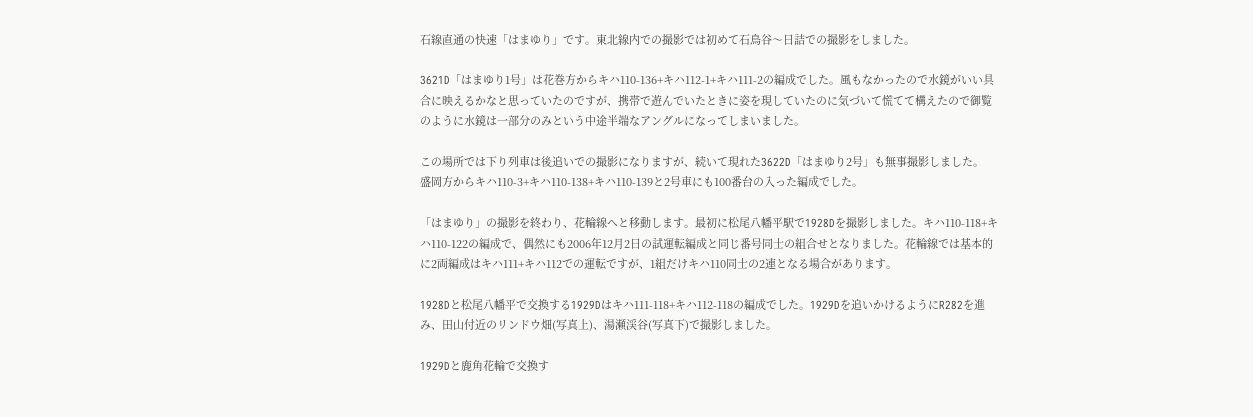石線直通の快速「はまゆり」です。東北線内での撮影では初めて石鳥谷〜日詰での撮影をしました。

3621D「はまゆり1号」は花巻方からキハ110-136+キハ112-1+キハ111-2の編成でした。風もなかったので水鏡がいい具合に映えるかなと思っていたのですが、携帯で遊んでいたときに姿を現していたのに気づいて慌てて構えたので御覧のように水鏡は一部分のみという中途半端なアングルになってしまいました。

この場所では下り列車は後追いでの撮影になりますが、続いて現れた3622D「はまゆり2号」も無事撮影しました。
盛岡方からキハ110-3+キハ110-138+キハ110-139と2号車にも100番台の入った編成でした。

「はまゆり」の撮影を終わり、花輪線へと移動します。最初に松尾八幡平駅で1928Dを撮影しました。キハ110-118+キハ110-122の編成で、偶然にも2006年12月2日の試運転編成と同じ番号同士の組合せとなりました。花輪線では基本的に2両編成はキハ111+キハ112での運転ですが、1組だけキハ110同士の2連となる場合があります。

1928Dと松尾八幡平で交換する1929Dはキハ111-118+キハ112-118の編成でした。1929Dを追いかけるようにR282を進み、田山付近のリンドウ畑(写真上)、湯瀬渓谷(写真下)で撮影しました。

1929Dと鹿角花輪で交換す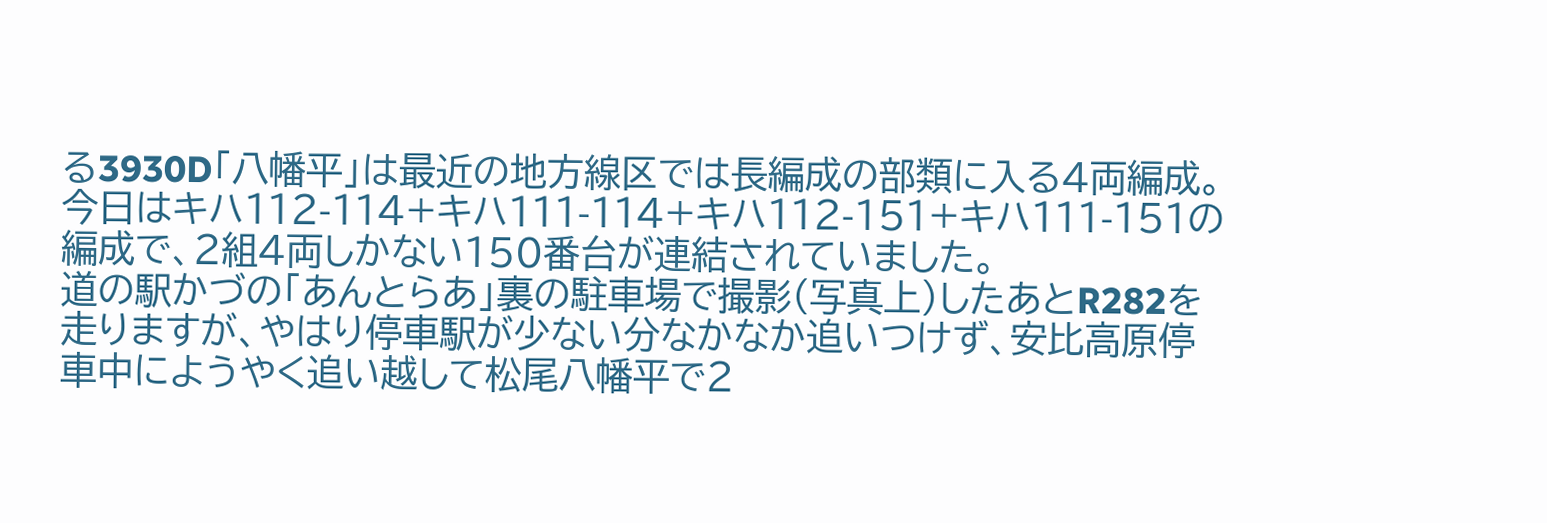る3930D「八幡平」は最近の地方線区では長編成の部類に入る4両編成。今日はキハ112-114+キハ111-114+キハ112-151+キハ111-151の編成で、2組4両しかない150番台が連結されていました。
道の駅かづの「あんとらあ」裏の駐車場で撮影(写真上)したあとR282を走りますが、やはり停車駅が少ない分なかなか追いつけず、安比高原停車中にようやく追い越して松尾八幡平で2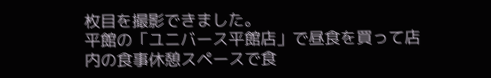枚目を撮影できました。
平館の「ユニバース平館店」で昼食を買って店内の食事休憩スペースで食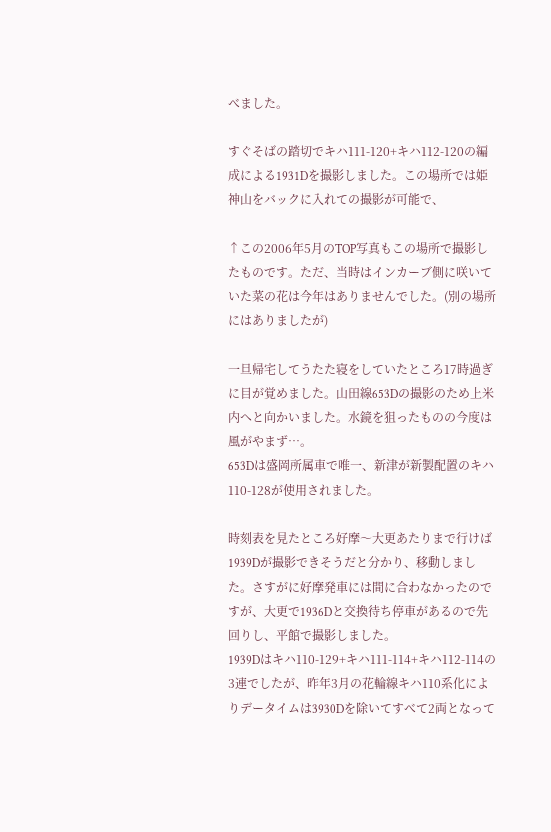べました。

すぐそばの踏切でキハ111-120+キハ112-120の編成による1931Dを撮影しました。この場所では姫神山をバックに入れての撮影が可能で、

↑この2006年5月のTOP写真もこの場所で撮影したものです。ただ、当時はインカーブ側に咲いていた菜の花は今年はありませんでした。(別の場所にはありましたが)

一旦帰宅してうたた寝をしていたところ17時過ぎに目が覚めました。山田線653Dの撮影のため上米内へと向かいました。水鏡を狙ったものの今度は風がやまず…。
653Dは盛岡所属車で唯一、新津が新製配置のキハ110-128が使用されました。

時刻表を見たところ好摩〜大更あたりまで行けば1939Dが撮影できそうだと分かり、移動しました。さすがに好摩発車には間に合わなかったのですが、大更で1936Dと交換待ち停車があるので先回りし、平館で撮影しました。
1939Dはキハ110-129+キハ111-114+キハ112-114の3連でしたが、昨年3月の花輪線キハ110系化によりデータイムは3930Dを除いてすべて2両となって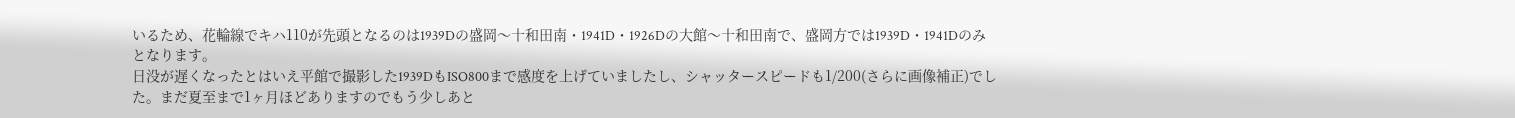いるため、花輪線でキハ110が先頭となるのは1939Dの盛岡〜十和田南・1941D・1926Dの大館〜十和田南で、盛岡方では1939D・1941Dのみとなります。
日没が遅くなったとはいえ平館で撮影した1939DもISO800まで感度を上げていましたし、シャッタースピードも1/200(さらに画像補正)でした。まだ夏至まで1ヶ月ほどありますのでもう少しあと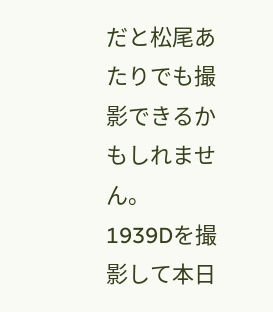だと松尾あたりでも撮影できるかもしれません。
1939Dを撮影して本日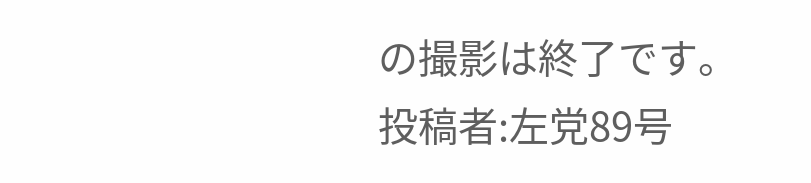の撮影は終了です。
投稿者:左党89号